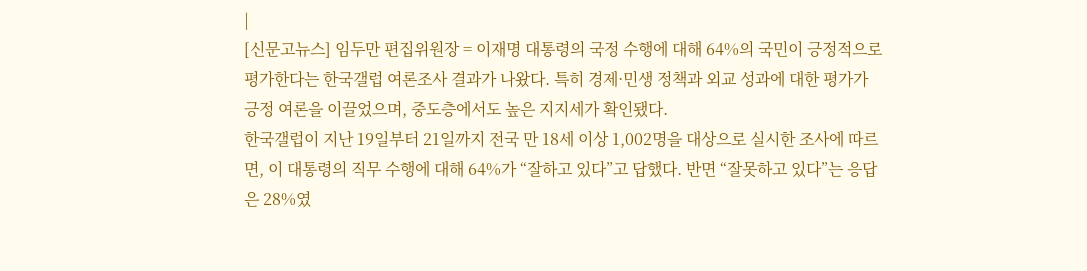|
[신문고뉴스] 임두만 편집위원장 = 이재명 대통령의 국정 수행에 대해 64%의 국민이 긍정적으로 평가한다는 한국갤럽 여론조사 결과가 나왔다. 특히 경제·민생 정책과 외교 성과에 대한 평가가 긍정 여론을 이끌었으며, 중도층에서도 높은 지지세가 확인됐다.
한국갤럽이 지난 19일부터 21일까지 전국 만 18세 이상 1,002명을 대상으로 실시한 조사에 따르면, 이 대통령의 직무 수행에 대해 64%가 “잘하고 있다”고 답했다. 반면 “잘못하고 있다”는 응답은 28%였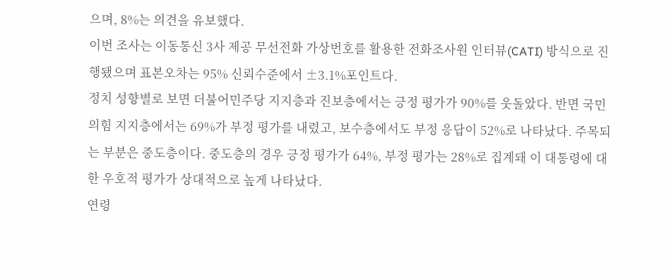으며, 8%는 의견을 유보했다.
이번 조사는 이동통신 3사 제공 무선전화 가상번호를 활용한 전화조사원 인터뷰(CATI) 방식으로 진행됐으며 표본오차는 95% 신뢰수준에서 ±3.1%포인트다.
정치 성향별로 보면 더불어민주당 지지층과 진보층에서는 긍정 평가가 90%를 웃돌았다. 반면 국민의힘 지지층에서는 69%가 부정 평가를 내렸고, 보수층에서도 부정 응답이 52%로 나타났다. 주목되는 부분은 중도층이다. 중도층의 경우 긍정 평가가 64%, 부정 평가는 28%로 집계돼 이 대통령에 대한 우호적 평가가 상대적으로 높게 나타났다.
연령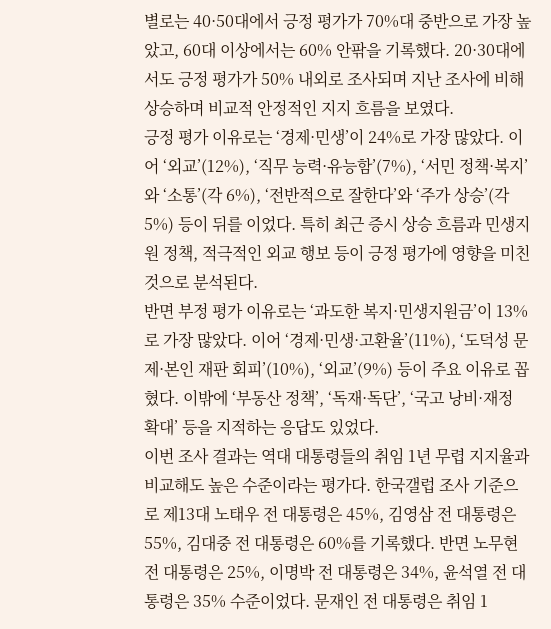별로는 40·50대에서 긍정 평가가 70%대 중반으로 가장 높았고, 60대 이상에서는 60% 안팎을 기록했다. 20·30대에서도 긍정 평가가 50% 내외로 조사되며 지난 조사에 비해 상승하며 비교적 안정적인 지지 흐름을 보였다.
긍정 평가 이유로는 ‘경제·민생’이 24%로 가장 많았다. 이어 ‘외교’(12%), ‘직무 능력·유능함’(7%), ‘서민 정책·복지’와 ‘소통’(각 6%), ‘전반적으로 잘한다’와 ‘주가 상승’(각 5%) 등이 뒤를 이었다. 특히 최근 증시 상승 흐름과 민생지원 정책, 적극적인 외교 행보 등이 긍정 평가에 영향을 미친 것으로 분석된다.
반면 부정 평가 이유로는 ‘과도한 복지·민생지원금’이 13%로 가장 많았다. 이어 ‘경제·민생·고환율’(11%), ‘도덕성 문제·본인 재판 회피’(10%), ‘외교’(9%) 등이 주요 이유로 꼽혔다. 이밖에 ‘부동산 정책’, ‘독재·독단’, ‘국고 낭비·재정 확대’ 등을 지적하는 응답도 있었다.
이번 조사 결과는 역대 대통령들의 취임 1년 무렵 지지율과 비교해도 높은 수준이라는 평가다. 한국갤럽 조사 기준으로 제13대 노태우 전 대통령은 45%, 김영삼 전 대통령은 55%, 김대중 전 대통령은 60%를 기록했다. 반면 노무현 전 대통령은 25%, 이명박 전 대통령은 34%, 윤석열 전 대통령은 35% 수준이었다. 문재인 전 대통령은 취임 1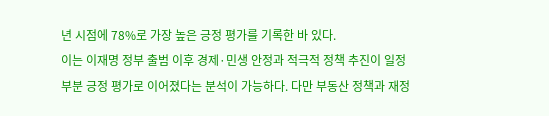년 시점에 78%로 가장 높은 긍정 평가를 기록한 바 있다.
이는 이재명 정부 출범 이후 경제·민생 안정과 적극적 정책 추진이 일정 부분 긍정 평가로 이어졌다는 분석이 가능하다. 다만 부동산 정책과 재정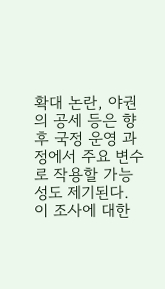확대 논란, 야권의 공세 등은 향후 국정 운영 과정에서 주요 변수로 작용할 가능성도 제기된다.
이 조사에 대한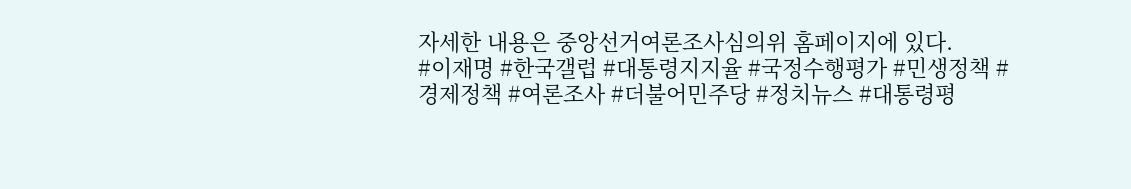자세한 내용은 중앙선거여론조사심의위 홈페이지에 있다.
#이재명 #한국갤럽 #대통령지지율 #국정수행평가 #민생정책 #경제정책 #여론조사 #더불어민주당 #정치뉴스 #대통령평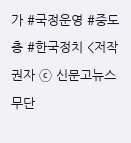가 #국정운영 #중도층 #한국정치 <저작권자 ⓒ 신문고뉴스 무단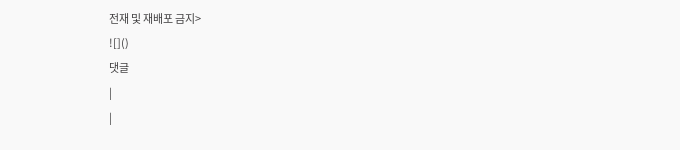전재 및 재배포 금지>
![]()
댓글
|
|